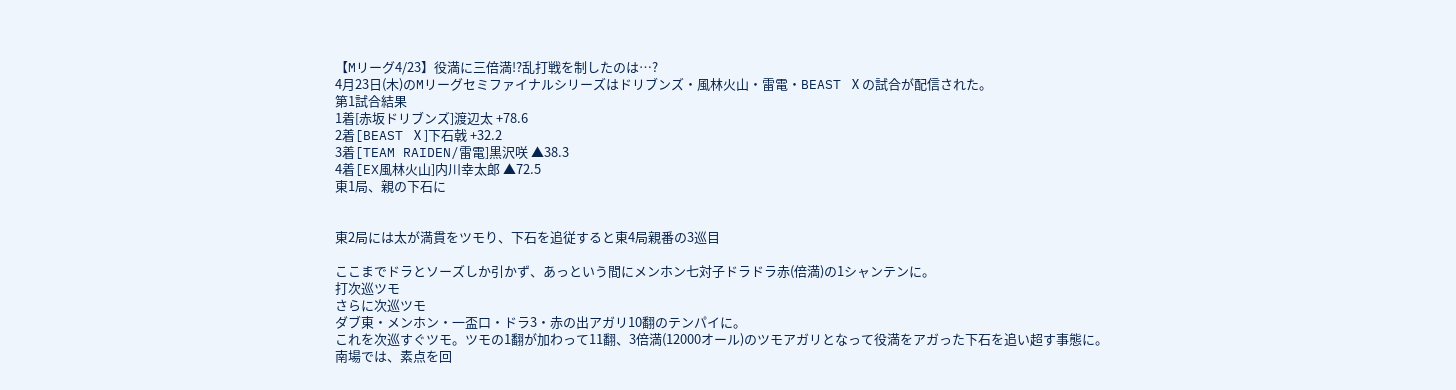【Mリーグ4/23】役満に三倍満!?乱打戦を制したのは…?
4月23日(木)のMリーグセミファイナルシリーズはドリブンズ・風林火山・雷電・BEAST Ⅹの試合が配信された。
第1試合結果
1着[赤坂ドリブンズ]渡辺太 +78.6
2着[BEAST Ⅹ]下石戟 +32.2
3着[TEAM RAIDEN/雷電]黒沢咲 ▲38.3
4着[EX風林火山]内川幸太郎 ▲72.5
東1局、親の下石に


東2局には太が満貫をツモり、下石を追従すると東4局親番の3巡目

ここまでドラとソーズしか引かず、あっという間にメンホン七対子ドラドラ赤(倍満)の1シャンテンに。
打次巡ツモ
さらに次巡ツモ
ダブ東・メンホン・一盃口・ドラ3・赤の出アガリ10翻のテンパイに。
これを次巡すぐツモ。ツモの1翻が加わって11翻、3倍満(12000オール)のツモアガリとなって役満をアガった下石を追い超す事態に。
南場では、素点を回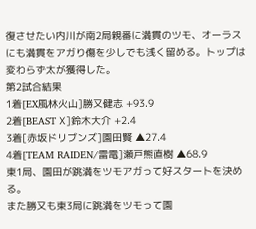復させたい内川が南2局親番に満貫のツモ、オーラスにも満貫をアガり傷を少しでも浅く留める。トップは変わらず太が獲得した。
第2試合結果
1着[EX風林火山]勝又健志 +93.9
2着[BEAST Ⅹ]鈴木大介 +2.4
3着[赤坂ドリブンズ]園田賢 ▲27.4
4着[TEAM RAIDEN/雷電]瀬戸熊直樹 ▲68.9
東1局、園田が跳満をツモアガって好スタートを決める。
また勝又も東3局に跳満をツモって園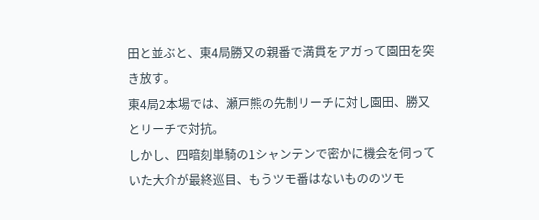田と並ぶと、東4局勝又の親番で満貫をアガって園田を突き放す。
東4局2本場では、瀬戸熊の先制リーチに対し園田、勝又とリーチで対抗。
しかし、四暗刻単騎の1シャンテンで密かに機会を伺っていた大介が最終巡目、もうツモ番はないもののツモ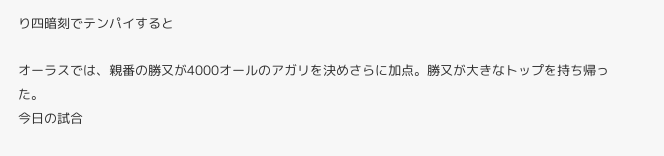り四暗刻でテンパイすると

オーラスでは、親番の勝又が4000オールのアガリを決めさらに加点。勝又が大きなトップを持ち帰った。
今日の試合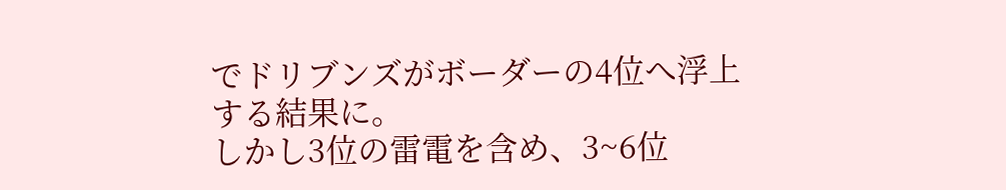でドリブンズがボーダーの4位へ浮上する結果に。
しかし3位の雷電を含め、3~6位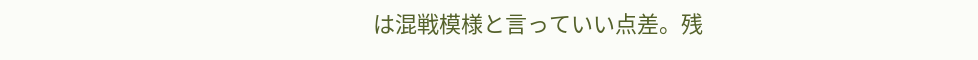は混戦模様と言っていい点差。残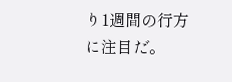り1週間の行方に注目だ。